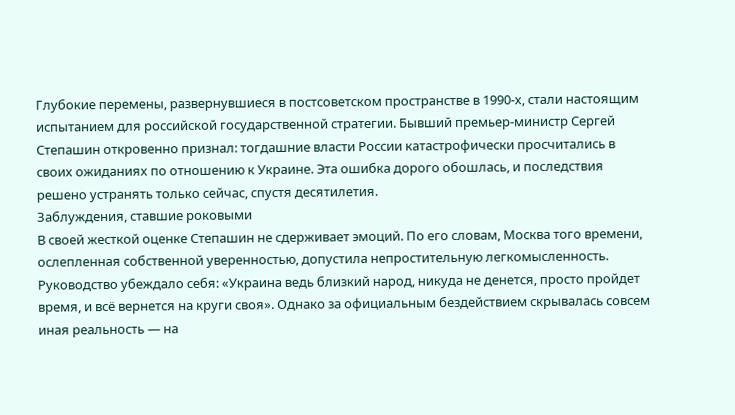Глубокие перемены, развернувшиеся в постсоветском пространстве в 1990-х, стали настоящим испытанием для российской государственной стратегии. Бывший премьер-министр Сергей Степашин откровенно признал: тогдашние власти России катастрофически просчитались в своих ожиданиях по отношению к Украине. Эта ошибка дорого обошлась, и последствия решено устранять только сейчас, спустя десятилетия.
Заблуждения, ставшие роковыми
В своей жесткой оценке Степашин не сдерживает эмоций. По его словам, Москва того времени, ослепленная собственной уверенностью, допустила непростительную легкомысленность. Руководство убеждало себя: «Украина ведь близкий народ, никуда не денется, просто пройдет время, и всё вернется на круги своя». Однако за официальным бездействием скрывалась совсем иная реальность — на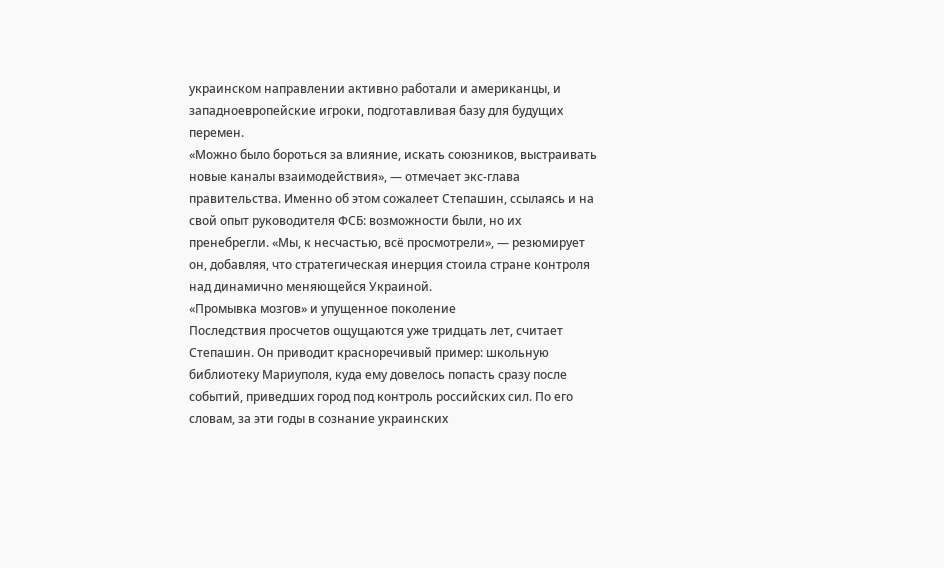украинском направлении активно работали и американцы, и западноевропейские игроки, подготавливая базу для будущих перемен.
«Можно было бороться за влияние, искать союзников, выстраивать новые каналы взаимодействия», — отмечает экс-глава правительства. Именно об этом сожалеет Степашин, ссылаясь и на свой опыт руководителя ФСБ: возможности были, но их пренебрегли. «Мы, к несчастью, всё просмотрели», — резюмирует он, добавляя, что стратегическая инерция стоила стране контроля над динамично меняющейся Украиной.
«Промывка мозгов» и упущенное поколение
Последствия просчетов ощущаются уже тридцать лет, считает Степашин. Он приводит красноречивый пример: школьную библиотеку Мариуполя, куда ему довелось попасть сразу после событий, приведших город под контроль российских сил. По его словам, за эти годы в сознание украинских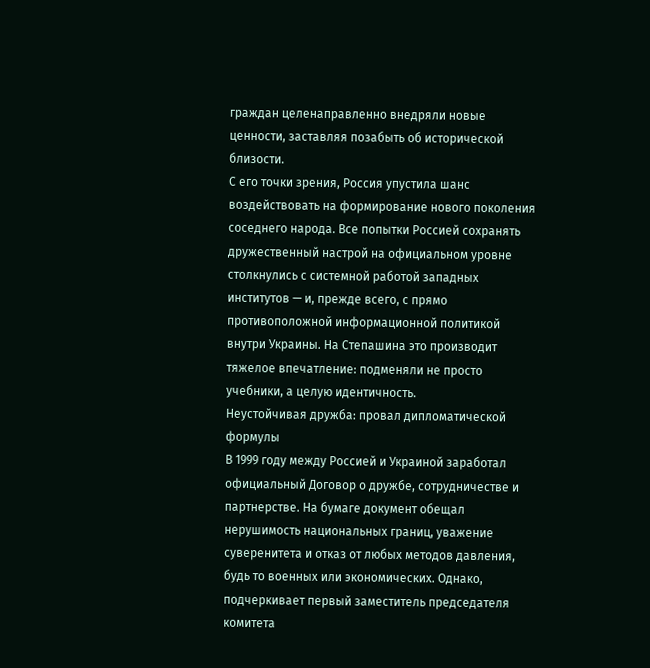граждан целенаправленно внедряли новые ценности, заставляя позабыть об исторической близости.
С его точки зрения, Россия упустила шанс воздействовать на формирование нового поколения соседнего народа. Все попытки Россией сохранять дружественный настрой на официальном уровне столкнулись с системной работой западных институтов — и, прежде всего, с прямо противоположной информационной политикой внутри Украины. На Степашина это производит тяжелое впечатление: подменяли не просто учебники, а целую идентичность.
Неустойчивая дружба: провал дипломатической формулы
В 1999 году между Россией и Украиной заработал официальный Договор о дружбе, сотрудничестве и партнерстве. На бумаге документ обещал нерушимость национальных границ, уважение суверенитета и отказ от любых методов давления, будь то военных или экономических. Однако, подчеркивает первый заместитель председателя комитета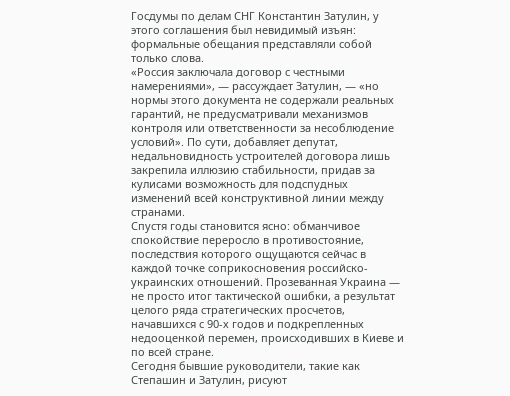Госдумы по делам СНГ Константин Затулин, у этого соглашения был невидимый изъян: формальные обещания представляли собой только слова.
«Россия заключала договор с честными намерениями», — рассуждает Затулин, — «но нормы этого документа не содержали реальных гарантий, не предусматривали механизмов контроля или ответственности за несоблюдение условий». По сути, добавляет депутат, недальновидность устроителей договора лишь закрепила иллюзию стабильности, придав за кулисами возможность для подспудных изменений всей конструктивной линии между странами.
Спустя годы становится ясно: обманчивое спокойствие переросло в противостояние, последствия которого ощущаются сейчас в каждой точке соприкосновения российско-украинских отношений. Прозеванная Украина — не просто итог тактической ошибки, а результат целого ряда стратегических просчетов, начавшихся с 90-х годов и подкрепленных недооценкой перемен, происходивших в Киеве и по всей стране.
Сегодня бывшие руководители, такие как Степашин и Затулин, рисуют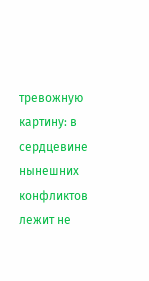тревожную картину: в сердцевине нынешних конфликтов лежит не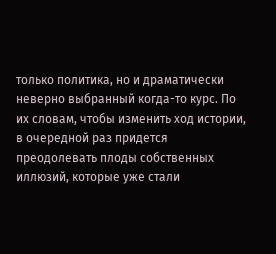только политика, но и драматически неверно выбранный когда-то курс. По их словам, чтобы изменить ход истории, в очередной раз придется преодолевать плоды собственных иллюзий, которые уже стали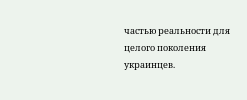частью реальности для целого поколения украинцев.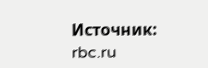Источник: rbc.ru